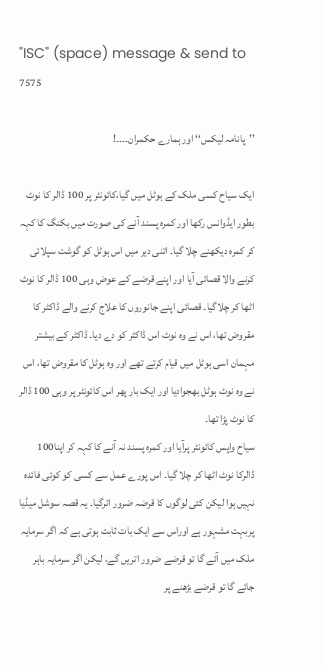"ISC" (space) message & send to 7575

’’پانامہ لیکس‘‘ اور ہمارے حکمران۔۔۔۔!

ایک سیاح کسی ملک کے ہوٹل میں گیا،کائونٹر پر 100 ڈالر کا نوٹ بطور ایڈوانس رکھا اور کمرہ پسند آنے کی صورت میں بکنگ کا کہہ کر کمرہ دیکھنے چلا گیا۔ اتنی دیر میں اس ہوٹل کو گوشت سپلائی کرنے والا قصائی آیا اور اپنے قرضے کے عوض وہی 100 ڈالر کا نوٹ اٹھا کر چلاگیا۔ قصائی اپنے جانوروں کا علاج کرنے والے ڈاکٹر کا مقروض تھا، اس نے وہ نوٹ اس ڈاکٹر کو دے دیا۔ ڈاکٹر کے بیشتر مہمان اسی ہوٹل میں قیام کرتے تھے اور وہ ہوٹل کا مقروض تھا، اس نے وہ نوٹ ہوٹل بھجوادیا اور ایک بار پھر اس کائونٹر پر وہی 100 ڈالر کا نوٹ پڑا تھا۔
سیاح واپس کائونٹر پرآیا اور کمرہ پسند نہ آنے کا کہہ کر اپنا100 ڈالرکا نوٹ اٹھا کر چلا گیا۔ اس پورے عمل سے کسی کو کوئی فائدہ نہیں ہوا لیکن کئی لوگوں کا قرضہ ضرور اترگیا۔ یہ قصہ سوشل میڈیا پربہت مشہور ہے اوراس سے ایک بات ثابت ہوتی ہے کہ اگر سرمایہ ملک میں آئے گا تو قرضے ضرور اتریں گے، لیکن اگر سرمایہ باہر جائے گا تو قرضے بڑھنے پر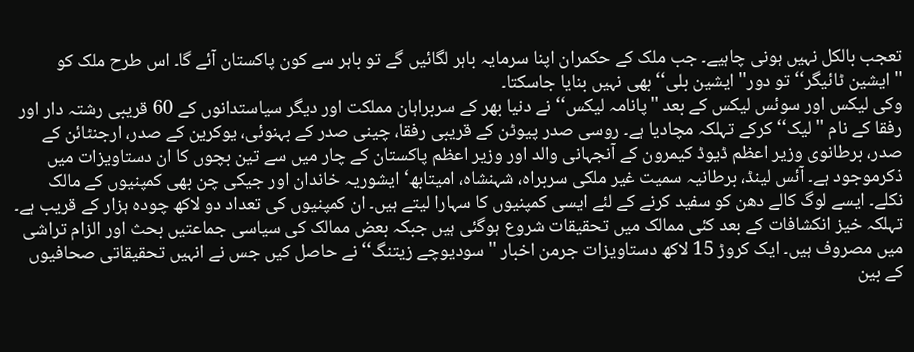تعجب بالکل نہیں ہونی چاہیے۔ جب ملک کے حکمران اپنا سرمایہ باہر لگائیں گے تو باہر سے کون پاکستان آئے گا۔ اس طرح ملک کو ''ایشین ٹائیگر‘‘ تو دور'' ایشین بلی‘‘ بھی نہیں بنایا جاسکتا۔
وکی لیکس اور سوئس لیکس کے بعد ''پانامہ لیکس‘‘ نے دنیا بھر کے سربراہان مملکت اور دیگر سیاستدانوں کے 60 قریبی رشتہ دار اور رفقا کے نام ''لیک‘‘کرکے تہلکہ مچادیا ہے۔ روسی صدر پیوٹن کے قریبی رفقا، چینی صدر کے بہنوئی، یوکرین کے صدر، ارجنٹائن کے صدر، برطانوی وزیر اعظم ڈیوڈ کیمرون کے آنجہانی والد اور وزیر اعظم پاکستان کے چار میں سے تین بچوں کا ان دستاویزات میں ذکرموجود ہے۔ آئس لینڈ، برطانیہ سمیت غیر ملکی سربراہ، شہنشاہ، امیتابھ‘ ایشوریہ خاندان اور جیکی چن بھی کمپنیوں کے مالک نکلے۔ ایسے لوگ کالے دھن کو سفید کرنے کے لئے ایسی کمپنیوں کا سہارا لیتے ہیں۔ ان کمپنیوں کی تعداد دو لاکھ چودہ ہزار کے قریب ہے۔ تہلکہ خیز انکشافات کے بعد کئی ممالک میں تحقیقات شروع ہوگئی ہیں جبکہ بعض ممالک کی سیاسی جماعتیں بحث اور الزام تراشی میں مصروف ہیں۔ ایک کروڑ 15 لاکھ دستاویزات جرمن اخبار ''سودیوچے زیتنگ‘‘ نے حاصل کیں جس نے انہیں تحقیقاتی صحافیوں کے بین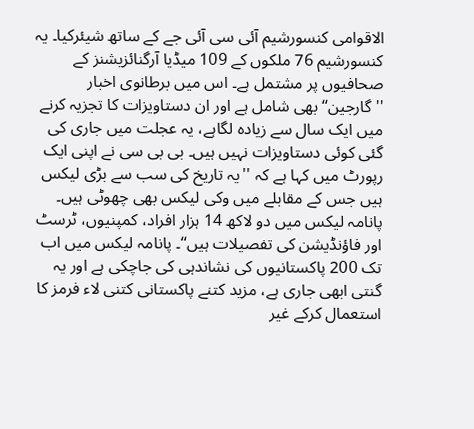الاقوامی کنسورشیم آئی سی آئی جے کے ساتھ شیئرکیا۔ یہ کنسورشیم 76 ملکوں کے 109 میڈیا آرگنائزیشنز کے صحافیوں پر مشتمل ہے۔ اس میں برطانوی اخبار ''گارجین‘‘ بھی شامل ہے اور ان دستاویزات کا تجزیہ کرنے میں ایک سال سے زیادہ لگاہے، یہ عجلت میں جاری کی گئی کوئی دستاویزات نہیں ہیں۔ بی بی سی نے اپنی ایک رپورٹ میں کہا ہے کہ ''یہ تاریخ کی سب سے بڑی لیکس ہیں جس کے مقابلے میں وکی لیکس بھی چھوٹی ہیں۔ پانامہ لیکس میں دو لاکھ 14 ہزار افراد، کمپنیوں، ٹرسٹ اور فاؤنڈیشن کی تفصیلات ہیں‘‘۔ پانامہ لیکس میں اب تک 200 پاکستانیوں کی نشاندہی کی جاچکی ہے اور یہ گنتی ابھی جاری ہے، مزید کتنے پاکستانی کتنی لاء فرمز کا استعمال کرکے غیر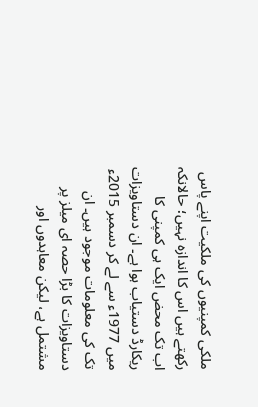ملکی کمپنیوں کی ملکیت اپنے پاس رکھتے ہیں اس کا اندازہ نہیں؛ حالانکہ اب تک محض ایک ہی کمپنی کا ریکارڈ دستیاب ہوا ہے۔ ان دستاویزات میں 1977ء سے لے کر دسمبر 2015ء تک کی معلومات موجود ہیں۔ ان دستاویزات کا بڑا حصہ ای میلز پر مشتمل ہے، لیکن معاہدوں اور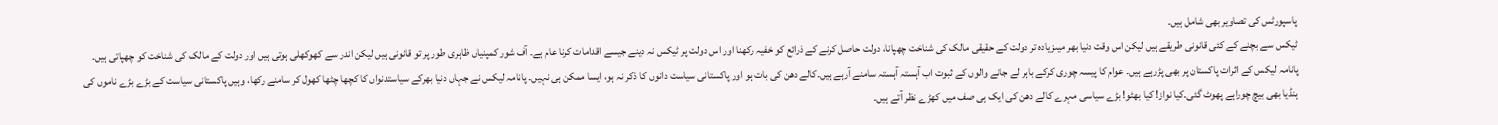پاسپورٹس کی تصاویر بھی شامل ہیں۔
ٹیکس سے بچنے کے کئی قانونی طریقے ہیں لیکن اس وقت دنیا بھر میںزیادہ تر دولت کے حقیقی مالک کی شناخت چھپانا، دولت حاصل کرنے کے ذرائع کو خفیہ رکھنا اور اس دولت پر ٹیکس نہ دینے جیسے اقدامات کرنا عام ہے۔ آف شور کمپنیاں ظاہری طور پر تو قانونی ہیں لیکن اندر سے کھوکھلی ہوتی ہیں اور دولت کے مالک کی شناخت کو چھپاتی ہیں۔
پانامہ لیکس کے اثرات پاکستان پر بھی پڑرہے ہیں۔ عوام کا پیسہ چوری کرکے باہر لے جانے والوں کے ثبوت اب آہستہ آہستہ سامنے آرہے ہیں۔کالے دھن کی بات ہو اور پاکستانی سیاست دانوں کا ذکر نہ ہو، ایسا ممکن ہی نہیں۔ پانامہ لیکس نے جہاں دنیا بھرکے سیاستدنواں کا کچھا چٹھا کھول کر سامنے رکھا، وہیں پاکستانی سیاست کے بڑے بڑے ناموں کی ہنڈیا بھی بیچ چوراہے پھوٹ گئی۔کیا نواز! کیا بھٹو! بڑے سیاسی مہرے کالے دھن کی ایک ہی صف میں کھڑے نظر آتے ہیں۔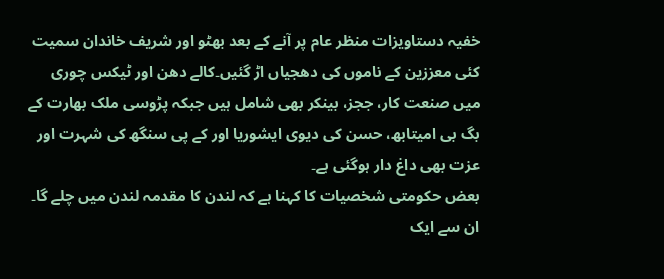خفیہ دستاویزات منظر عام پر آنے کے بعد بھٹو اور شریف خاندان سمیت کئی معززین کے ناموں کی دھجیاں اڑ گئیں۔کالے دھن اور ٹیکس چوری میں صنعت کار، ججز، بینکر بھی شامل ہیں جبکہ پڑوسی ملک بھارت کے بگ بی امیتابھ، حسن کی دیوی ایشوریا اور کے پی سنگھ کی شہرت اور عزت بھی داغ دار ہوگئی ہے۔
بعض حکومتی شخصیات کا کہنا ہے کہ لندن کا مقدمہ لندن میں چلے گا۔ ان سے ایک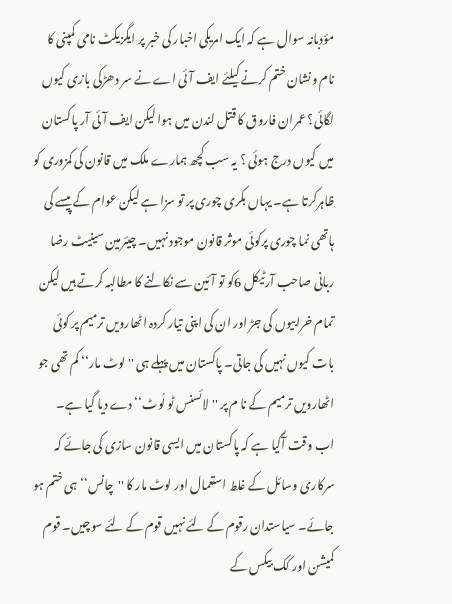مؤدبانہ سوال ہے کہ ایک امریکی اخبار کی خبر پر ایگزیکٹ نامی کمپنی کا نام ونشان ختم کرنے کیلئے ایف آئی اے نے سر دھڑکی بازی کیوں لگائی؟ عمران فاروق کا قتل لندن میں ہوا لیکن ایف آئی آر پاکستان میں کیوں درج ہوئی ؟ یہ سب کچھ ہمارے ملک میں قانون کی کمزوری کو ظاہرکرتا ہے۔ یہاں بکری چوری پر تو سزا ہے لیکن عوام کے پیسے کی ہاتھی نما چوری پرکوئی موثر قانون موجود نہیں۔ چیئرمین سینیٹ رضا ربانی صاحب آرٹیکل 6کو تو آئین سے نکالنے کا مطالبہ کرتے ہیں لیکن تمام خرابیوں کی جڑ اور ان کی اپنی تیار کردہ اٹھارویں ترمیم پر کوئی بات کیوں نہیں کی جاتی۔ پاکستان میں پہلے ہی ''لوٹ مار‘‘ کم تھی جو اٹھارویں ترمیم کے نا م پر ''لائسنس ٹو لُوٹ‘‘ دے دیا گیا ہے۔
اب وقت آگیا ہے کہ پاکستان میں ایسی قانون سازی کی جائے کہ سرکاری وسائل کے غلط استعمال اور لوٹ مار کا ''چانس‘‘ ہی ختم ہو جائے۔ سیاستدان رقوم کے لئے نہیں قوم کے لئے سوچیں۔ قوم کمیشن اور کک بیکس کے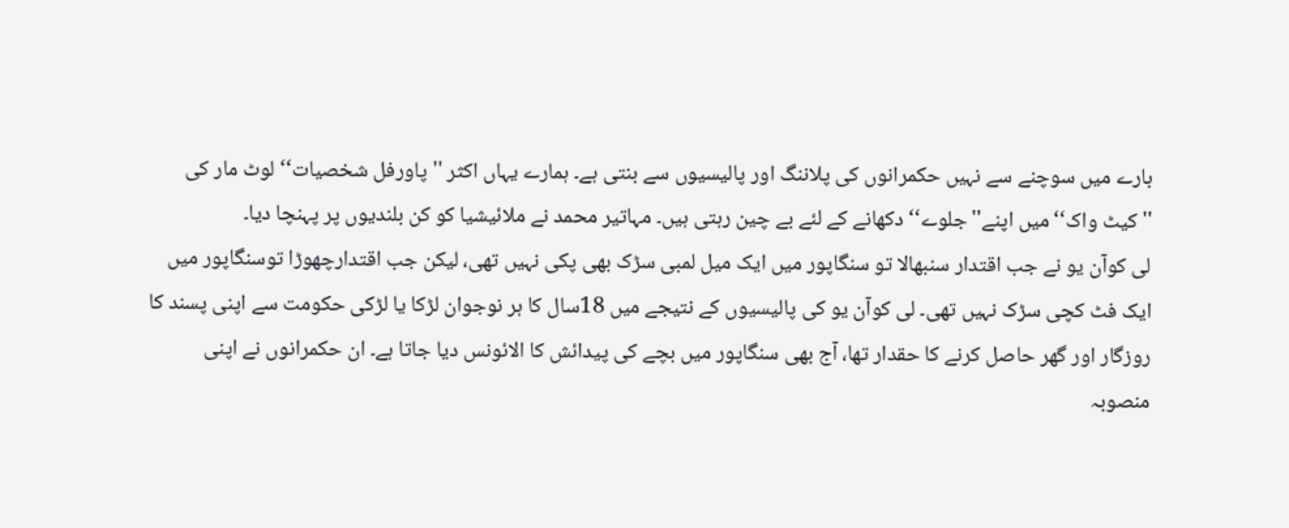بارے میں سوچنے سے نہیں حکمرانوں کی پلاننگ اور پالیسیوں سے بنتی ہے۔ ہمارے یہاں اکثر ''پاورفل شخصیات‘‘ لوٹ مار کی ''کیٹ واک‘‘ میں اپنے'' جلوے‘‘ دکھانے کے لئے بے چین رہتی ہیں۔ مہاتیر محمد نے ملائیشیا کو کن بلندیوں پر پہنچا دیا۔
لی کوآن یو نے جب اقتدار سنبھالا تو سنگاپور میں ایک میل لمبی سڑک بھی پکی نہیں تھی، لیکن جب اقتدارچھوڑا توسنگاپور میں ایک فٹ کچی سڑک نہیں تھی۔ لی کوآن یو کی پالیسیوں کے نتیجے میں 18سال کا ہر نوجوان لڑکا یا لڑکی حکومت سے اپنی پسند کا روزگار اور گھر حاصل کرنے کا حقدار تھا، آج بھی سنگاپور میں بچے کی پیدائش کا الائونس دیا جاتا ہے۔ ان حکمرانوں نے اپنی منصوبہ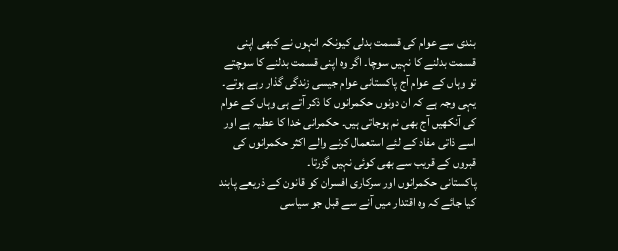بندی سے عوام کی قسمت بدلی کیونکہ انہوں نے کبھی اپنی قسمت بدلنے کا نہیں سوچا۔ اگر وہ اپنی قسمت بدلنے کا سوچتے تو وہاں کے عوام آج پاکستانی عوام جیسی زندگی گذار رہے ہوتے۔ یہی وجہ ہے کہ ان دونوں حکمرانوں کا ذکر آتے ہی وہاں کے عوام کی آنکھیں آج بھی نم ہوجاتی ہیں۔ حکمرانی خدا کا عطیہ ہے اور اسے ذاتی مفاد کے لئے استعمال کرنے والے اکثر حکمرانوں کی قبروں کے قریب سے بھی کوئی نہیں گزرتا۔
پاکستانی حکمرانوں اور سرکاری افسران کو قانون کے ذریعے پابند کیا جائے کہ وہ اقتدار میں آنے سے قبل جو سیاسی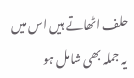حلف اٹھاتے ہیں اس میں یہ جملہ بھی شامل ہو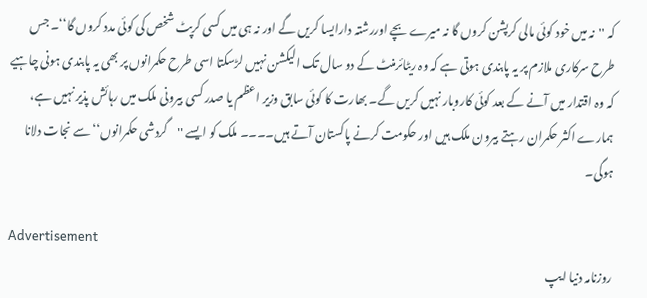کہ ''نہ میں خود کوئی مالی کرپشن کروں گا نہ میرے بچے اوررشتہ دارایسا کریں گے اور نہ ہی میں کسی کرپٹ شخص کی کوئی مدد کروں گا‘‘۔ جس طرح سرکاری ملازم پر یہ پابندی ہوتی ہے کہ وہ ریٹائرمنٹ کے دو سال تک الیکشن نہیں لڑسکتا اسی طرح حکمرانوں پر بھی یہ پابندی ہونی چاہیے کہ وہ اقتدار میں آنے کے بعد کوئی کاروبار نہیں کریں گے۔ بھارت کا کوئی سابق وزیر اعظم یا صدر کسی بیرونی ملک میں رہائش پذیر نہیں ہے، ہمارے اکثر حکمران رہتے بیرون ملک ہیں اور حکومت کرنے پاکستان آتے ہیں۔۔۔۔ ملک کو ایسے ''گردشی حکمرانوں‘‘سے نجات دلانا ہوگی۔

Advertisement
روزنامہ دنیا ایپ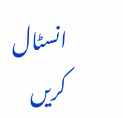انسٹال کریں